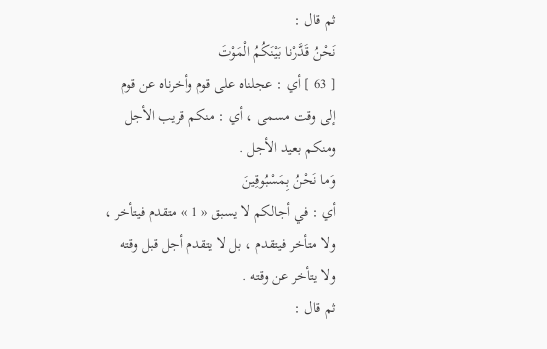ثم قال :
نَحْنُ قَدَّرْنا بَيْنَكُمُ الْمَوْتَ
[ 63 ] أي : عجلناه على قوم وأخرناه عن قوم إلى وقت مسمى ، أي : منكم قريب الأجل ومنكم بعيد الأجل .
وَما نَحْنُ بِمَسْبُوقِينَ
أي : في أجالكم لا يسبق « 1 » متقدم فيتأخر ، ولا متأخر فيتقدم ، بل لا يتقدم أجل قبل وقته ولا يتأخر عن وقته .
ثم قال :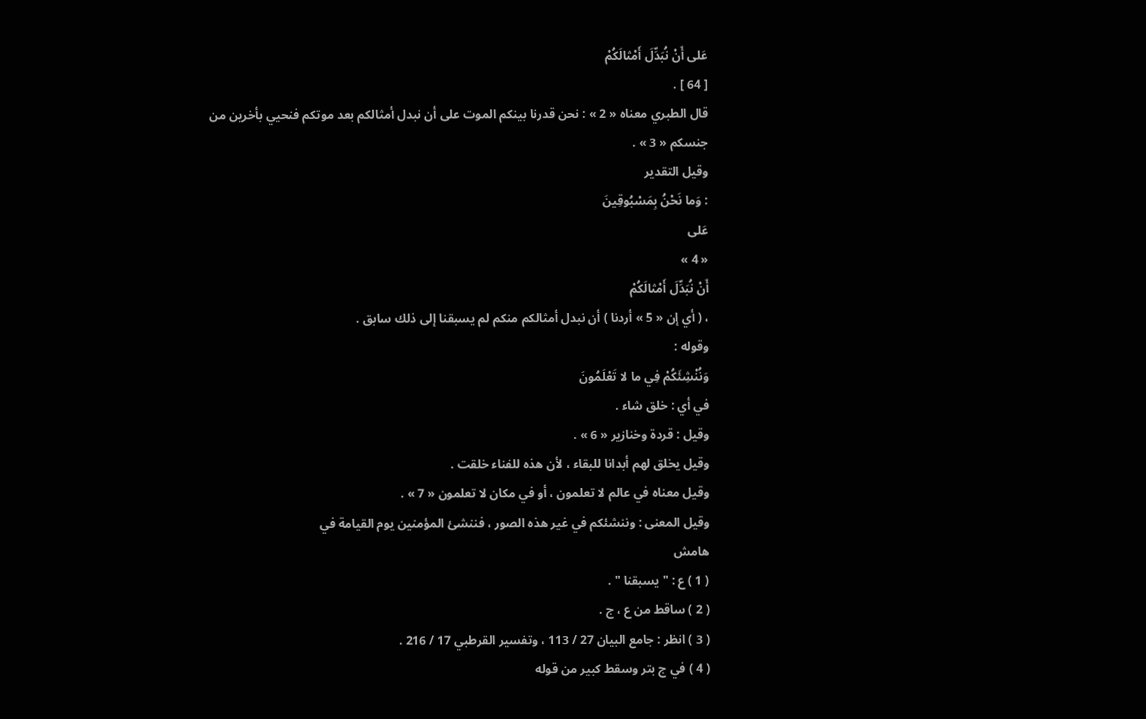عَلى أَنْ نُبَدِّلَ أَمْثالَكُمْ
[ 64 ] .
قال الطبري معناه « 2 » : نحن قدرنا بينكم الموت على أن نبدل أمثالكم بعد موتكم فنحيي بأخرين من جنسكم « 3 » .
وقيل التقدير
: وَما نَحْنُ بِمَسْبُوقِينَ
عَلى
« 4 »
أَنْ نُبَدِّلَ أَمْثالَكُمْ
، ( أي إن « 5 » أردنا ) أن نبدل أمثالكم منكم لم يسبقنا إلى ذلك سابق .
وقوله :
وَنُنْشِئَكُمْ فِي ما لا تَعْلَمُونَ
في أي : خلق شاء .
وقيل : قردة وخنازير « 6 » .
وقيل يخلق لهم أبدانا للبقاء ، لأن هذه للفناء خلقت .
وقيل معناه في عالم لا تعلمون ، أو في مكان لا تعلمون « 7 » .
وقيل المعنى : وننشئكم في غير هذه الصور ، فننشئ المؤمنين يوم القيامة في
هامش
( 1 ) ع : " يسبقنا " .
( 2 ) ساقط من ع ، ج .
( 3 ) انظر : جامع البيان 27 / 113 ، وتفسير القرطبي 17 / 216 .
( 4 ) في ج بتر وسقط كبير من قوله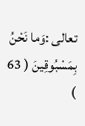تعالى :وَما نَحْنُ بِمَسْبُوقِينَ ( 63 )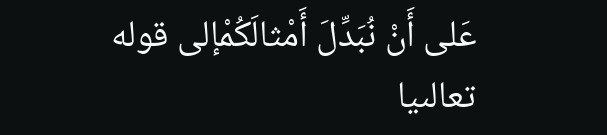عَلى أَنْ نُبَدِّلَ أَمْثالَكُمْإلى قوله تعالىيا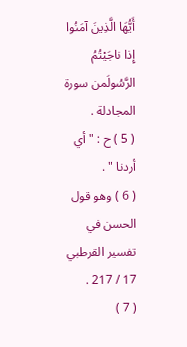أَيُّهَا الَّذِينَ آمَنُوا إِذا ناجَيْتُمُ الرَّسُولَمن سورة المجادلة .
( 5 ) ح : " أي أردنا " .
( 6 ) وهو قول الحسن في تفسير القرطبي 17 / 217 .
( 7 )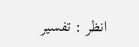انظر : تفسير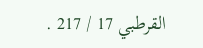القرطبي 17 / 217 .